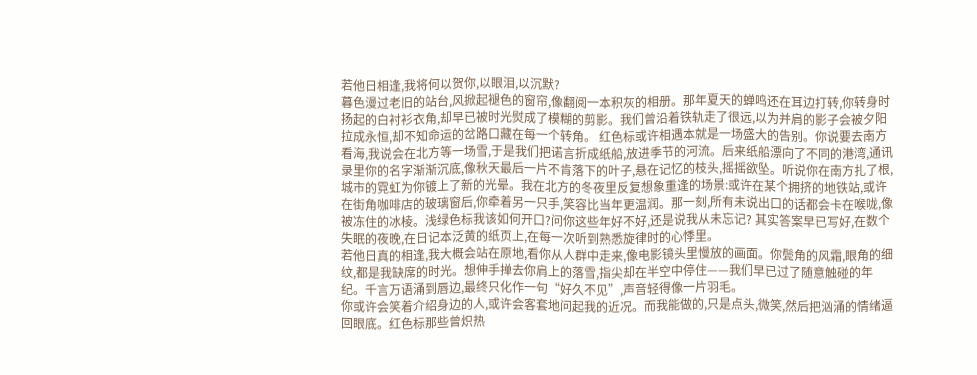若他日相逢,我将何以贺你,以眼泪,以沉默?
暮色漫过老旧的站台,风掀起褪色的窗帘,像翻阅一本积灰的相册。那年夏天的蝉鸣还在耳边打转,你转身时扬起的白衬衫衣角,却早已被时光熨成了模糊的剪影。我们曾沿着铁轨走了很远,以为并肩的影子会被夕阳拉成永恒,却不知命运的岔路口藏在每一个转角。 红色标或许相遇本就是一场盛大的告别。你说要去南方看海,我说会在北方等一场雪,于是我们把诺言折成纸船,放进季节的河流。后来纸船漂向了不同的港湾,通讯录里你的名字渐渐沉底,像秋天最后一片不肯落下的叶子,悬在记忆的枝头,摇摇欲坠。听说你在南方扎了根,城市的霓虹为你镀上了新的光晕。我在北方的冬夜里反复想象重逢的场景:或许在某个拥挤的地铁站,或许在街角咖啡店的玻璃窗后,你牵着另一只手,笑容比当年更温润。那一刻,所有未说出口的话都会卡在喉咙,像被冻住的冰棱。浅绿色标我该如何开口?问你这些年好不好,还是说我从未忘记? 其实答案早已写好,在数个失眠的夜晚,在日记本泛黄的纸页上,在每一次听到熟悉旋律时的心悸里。
若他日真的相逢,我大概会站在原地,看你从人群中走来,像电影镜头里慢放的画面。你鬓角的风霜,眼角的细纹,都是我缺席的时光。想伸手掸去你肩上的落雪,指尖却在半空中停住——我们早已过了随意触碰的年纪。千言万语涌到唇边,最终只化作一句“好久不见”,声音轻得像一片羽毛。
你或许会笑着介绍身边的人,或许会客套地问起我的近况。而我能做的,只是点头,微笑,然后把汹涌的情绪逼回眼底。红色标那些曾炽热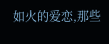如火的爱恋,那些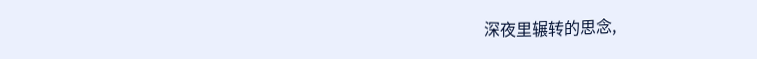深夜里辗转的思念,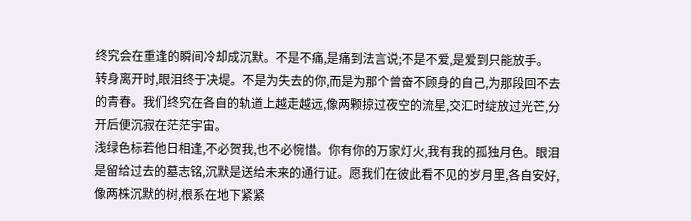终究会在重逢的瞬间冷却成沉默。不是不痛,是痛到法言说;不是不爱,是爱到只能放手。
转身离开时,眼泪终于决堤。不是为失去的你,而是为那个曾奋不顾身的自己,为那段回不去的青春。我们终究在各自的轨道上越走越远,像两颗掠过夜空的流星,交汇时绽放过光芒,分开后便沉寂在茫茫宇宙。
浅绿色标若他日相逢,不必贺我,也不必惋惜。你有你的万家灯火,我有我的孤独月色。眼泪是留给过去的墓志铭,沉默是送给未来的通行证。愿我们在彼此看不见的岁月里,各自安好,像两株沉默的树,根系在地下紧紧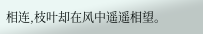相连,枝叶却在风中遥遥相望。